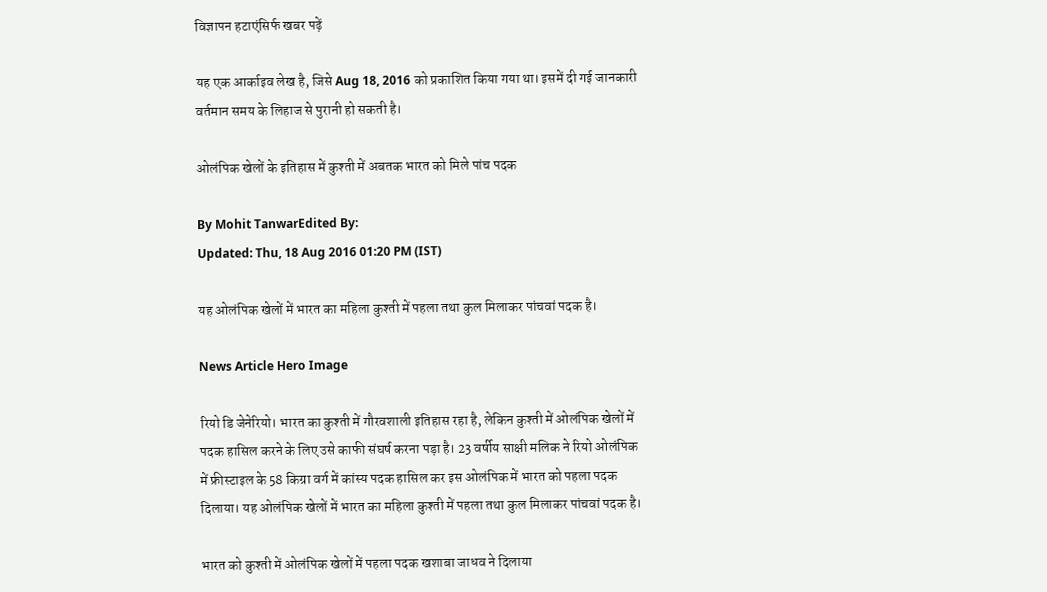विज्ञापन हटाएंसिर्फ खबर पढ़ें

यह एक आर्काइव लेख है, जिसे Aug 18, 2016 को प्रकाशित किया गया था। इसमें दी गई जानकारी वर्तमान समय के लिहाज से पुरानी हो सकती है।

ओलंपिक खेलों के इतिहास में कुश्ती में अबतक भारत को मिले पांच पदक

By Mohit TanwarEdited By:
Updated: Thu, 18 Aug 2016 01:20 PM (IST)

यह ओलंपिक खेलों में भारत का महिला कुश्ती में पहला तथा कुल मिलाकर पांचवां पदक है।

News Article Hero Image

रियो डि जेनेरियो। भारत का कुश्ती में गौरवशाली इतिहास रहा है, लेकिन कुश्ती में ओलंपिक खेलों में पदक हासिल करने के लिए उसे काफी संघर्ष करना पड़ा है। 23 वर्षीय साक्षी मलिक ने रियो ओलंपिक में फ्रीस्टाइल के 58 किग्रा वर्ग में कांस्य पदक हासिल कर इस ओलंपिक में भारत को पहला पदक दिलाया। यह ओलंपिक खेलों में भारत का महिला कुश्ती में पहला तथा कुल मिलाकर पांचवां पदक है।

भारत को कुश्ती में ओलंपिक खेलों में पहला पदक खशाबा जाधव ने दिलाया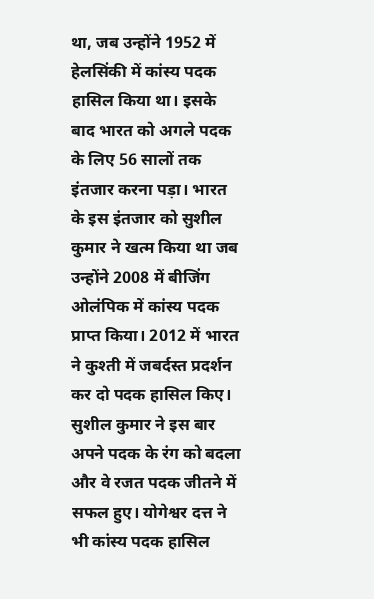था, जब उन्होंने 1952 में हेलसिंकी में कांस्य पदक हासिल किया था। इसके बाद भारत को अगले पदक के लिए 56 सालों तक इंतजार करना पड़ा। भारत के इस इंतजार को सुशील कुमार ने खत्म किया था जब उन्होंने 2008 में बीजिंग ओलंपिक में कांस्य पदक प्राप्त किया। 2012 में भारत ने कुश्ती में जबर्दस्त प्रदर्शन कर दो पदक हासिल किए। सुशील कुमार ने इस बार अपने पदक के रंग को बदला और वे रजत पदक जीतने में सफल हुए। योगेश्वर दत्त ने भी कांस्य पदक हासिल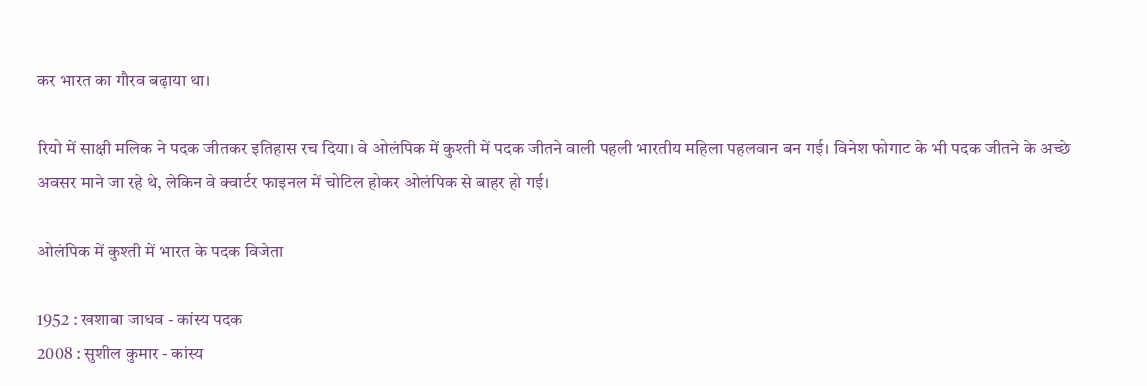कर भारत का गौरव बढ़ाया था।

रियो में साक्षी मलिक ने पदक जीतकर इतिहास रच दिया। वे ओलंपिक में कुश्ती में पदक जीतने वाली पहली भारतीय महिला पहलवान बन गई। विनेश फोगाट के भी पदक जीतने के अच्छे अवसर माने जा रहे थे, लेकिन वे क्वार्टर फाइनल में चोटिल होकर ओलंपिक से बाहर हो गई।

ओलंपिक में कुश्ती में भारत के पदक विजेता

1952 : खशाबा जाधव - कांस्य पदक
2008 : सुशील कुमार - कांस्य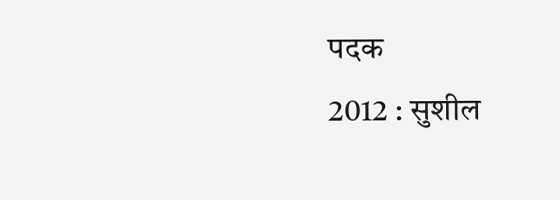पदक
2012 : सुशील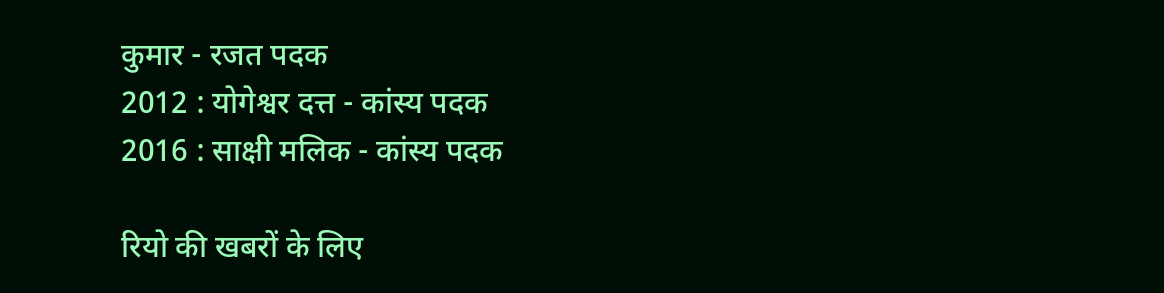कुमार - रजत पदक
2012 : योगेश्वर दत्त - कांस्य पदक
2016 : साक्षी मलिक - कांस्य पदक

रियो की खबरों के लिए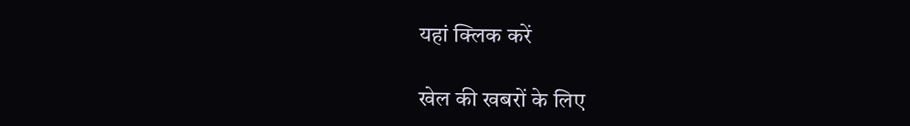यहां क्लिक करें

खेल की खबरों के लिए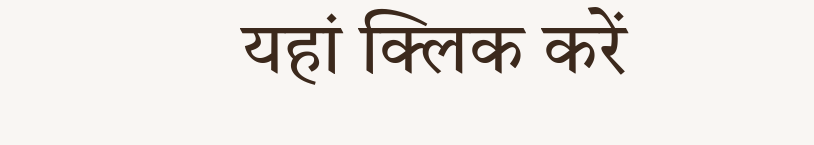यहां क्लिक करें